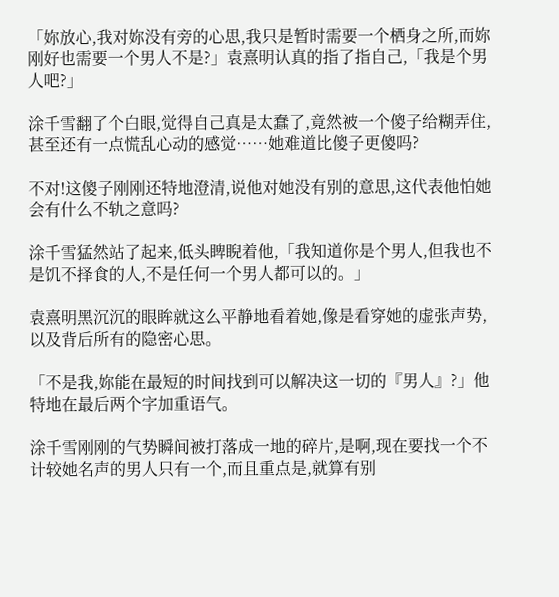「妳放心,我对妳没有旁的心思,我只是暂时需要一个栖身之所,而妳刚好也需要一个男人不是?」袁熹明认真的指了指自己,「我是个男人吧?」

涂千雪翻了个白眼,觉得自己真是太蠢了,竟然被一个傻子给糊弄住,甚至还有一点慌乱心动的感觉……她难道比傻子更傻吗?

不对!这傻子刚刚还特地澄清,说他对她没有别的意思,这代表他怕她会有什么不轨之意吗?

涂千雪猛然站了起来,低头睥睨着他,「我知道你是个男人,但我也不是饥不择食的人,不是任何一个男人都可以的。」

袁熹明黑沉沉的眼眸就这么平静地看着她,像是看穿她的虚张声势,以及背后所有的隐密心思。

「不是我,妳能在最短的时间找到可以解决这一切的『男人』?」他特地在最后两个字加重语气。

涂千雪刚刚的气势瞬间被打落成一地的碎片,是啊,现在要找一个不计较她名声的男人只有一个,而且重点是,就算有别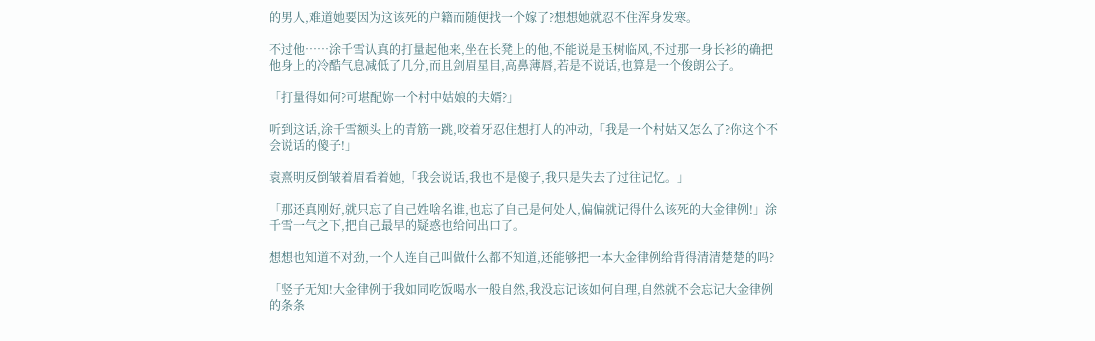的男人,难道她要因为这该死的户籍而随便找一个嫁了?想想她就忍不住浑身发寒。

不过他……涂千雪认真的打量起他来,坐在长凳上的他,不能说是玉树临风,不过那一身长衫的确把他身上的冷酷气息减低了几分,而且剑眉星目,高鼻薄唇,若是不说话,也算是一个俊朗公子。

「打量得如何?可堪配妳一个村中姑娘的夫婿?」

听到这话,涂千雪额头上的青筋一跳,咬着牙忍住想打人的冲动,「我是一个村姑又怎么了?你这个不会说话的傻子!」

袁熹明反倒皱着眉看着她,「我会说话,我也不是傻子,我只是失去了过往记忆。」

「那还真刚好,就只忘了自己姓啥名谁,也忘了自己是何处人,偏偏就记得什么该死的大金律例!」涂千雪一气之下,把自己最早的疑惑也给问出口了。

想想也知道不对劲,一个人连自己叫做什么都不知道,还能够把一本大金律例给背得清清楚楚的吗?

「竖子无知!大金律例于我如同吃饭喝水一般自然,我没忘记该如何自理,自然就不会忘记大金律例的条条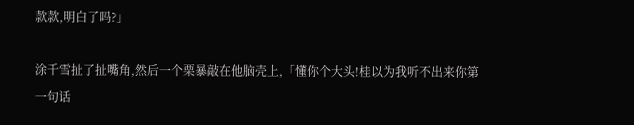款款,明白了吗?」

涂千雪扯了扯嘴角,然后一个栗暴敲在他脑壳上,「懂你个大头!桂以为我听不出来你第一句话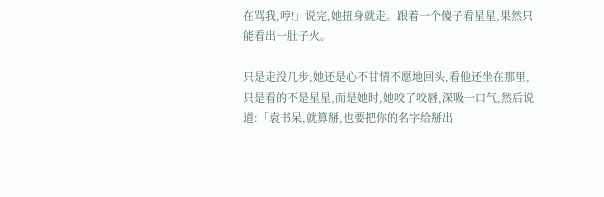在骂我,哼!」说完,她扭身就走。跟着一个傻子看星星,果然只能看出一肚子火。

只是走没几步,她还是心不甘情不愿地回头,看他还坐在那里,只是看的不是星星,而是她时,她咬了咬唇,深吸一口气,然后说道:「袁书呆,就算掰,也要把你的名字给掰出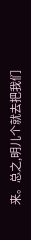来。总之,明儿个就去把我们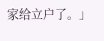家给立户了。」